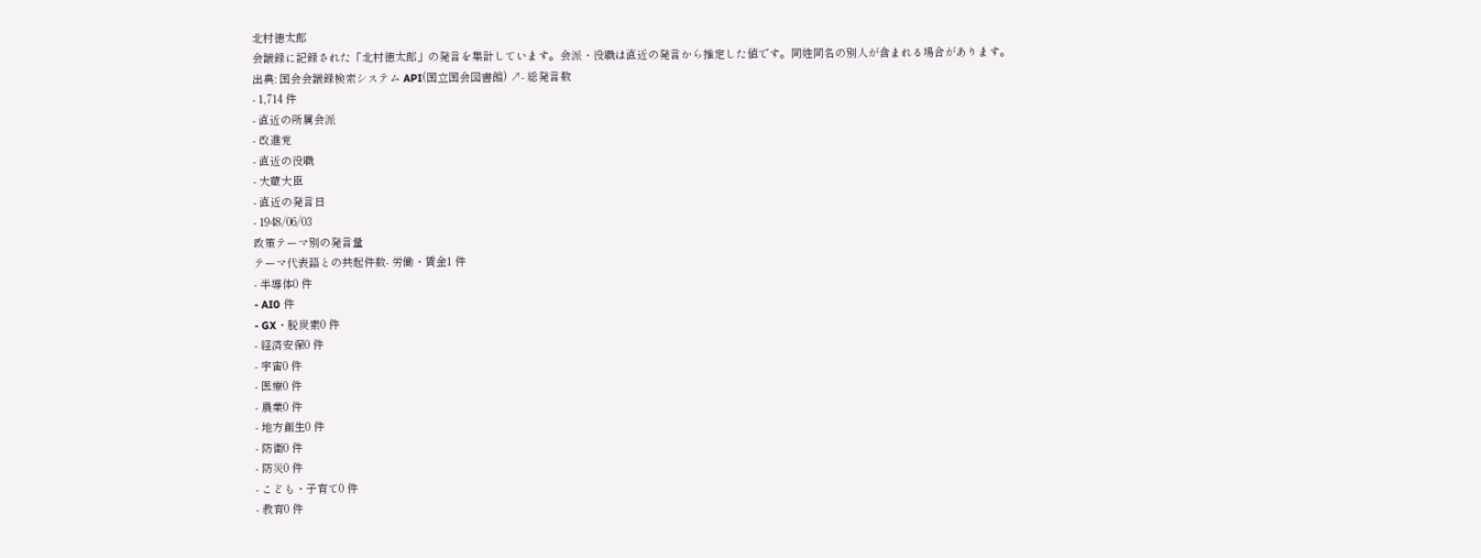北村徳太郎
会議録に記録された「北村徳太郎」の発言を集計しています。会派・役職は直近の発言から推定した値です。同姓同名の別人が含まれる場合があります。
出典: 国会会議録検索システム API(国立国会図書館) ↗- 総発言数
- 1,714 件
- 直近の所属会派
- 改進党
- 直近の役職
- 大蔵大臣
- 直近の発言日
- 1948/06/03
政策テーマ別の発言量
テーマ代表語との共起件数- 労働・賃金1 件
- 半導体0 件
- AI0 件
- GX・脱炭素0 件
- 経済安保0 件
- 宇宙0 件
- 医療0 件
- 農業0 件
- 地方創生0 件
- 防衛0 件
- 防災0 件
- こども・子育て0 件
- 教育0 件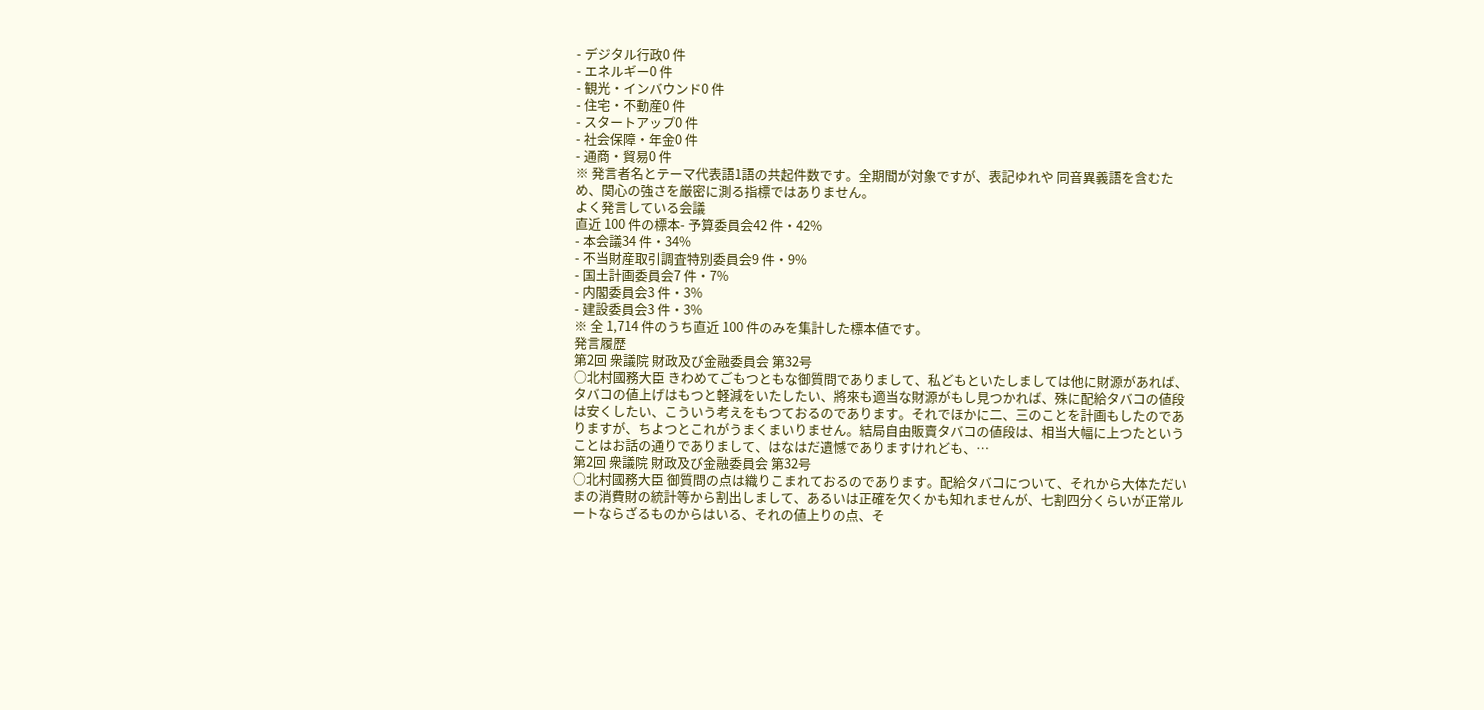- デジタル行政0 件
- エネルギー0 件
- 観光・インバウンド0 件
- 住宅・不動産0 件
- スタートアップ0 件
- 社会保障・年金0 件
- 通商・貿易0 件
※ 発言者名とテーマ代表語1語の共起件数です。全期間が対象ですが、表記ゆれや 同音異義語を含むため、関心の強さを厳密に測る指標ではありません。
よく発言している会議
直近 100 件の標本- 予算委員会42 件・42%
- 本会議34 件・34%
- 不当財産取引調査特別委員会9 件・9%
- 国土計画委員会7 件・7%
- 内閣委員会3 件・3%
- 建設委員会3 件・3%
※ 全 1,714 件のうち直近 100 件のみを集計した標本値です。
発言履歴
第2回 衆議院 財政及び金融委員会 第32号
○北村國務大臣 きわめてごもつともな御質問でありまして、私どもといたしましては他に財源があれば、タバコの値上げはもつと軽減をいたしたい、將來も適当な財源がもし見つかれば、殊に配給タバコの値段は安くしたい、こういう考えをもつておるのであります。それでほかに二、三のことを計画もしたのでありますが、ちよつとこれがうまくまいりません。結局自由販賣タバコの値段は、相当大幅に上つたということはお話の通りでありまして、はなはだ遺憾でありますけれども、…
第2回 衆議院 財政及び金融委員会 第32号
○北村國務大臣 御質問の点は織りこまれておるのであります。配給タバコについて、それから大体ただいまの消費財の統計等から割出しまして、あるいは正確を欠くかも知れませんが、七割四分くらいが正常ルートならざるものからはいる、それの値上りの点、そ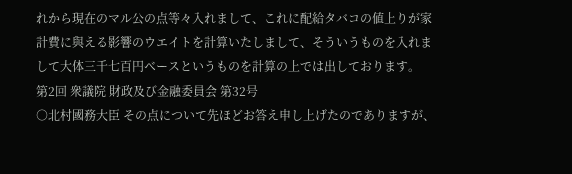れから現在のマル公の点等々入れまして、これに配給タバコの値上りが家計費に與える影響のウエイトを計算いたしまして、そういうものを入れまして大体三千七百円ベースというものを計算の上では出しております。
第2回 衆議院 財政及び金融委員会 第32号
○北村國務大臣 その点について先ほどお答え申し上げたのでありますが、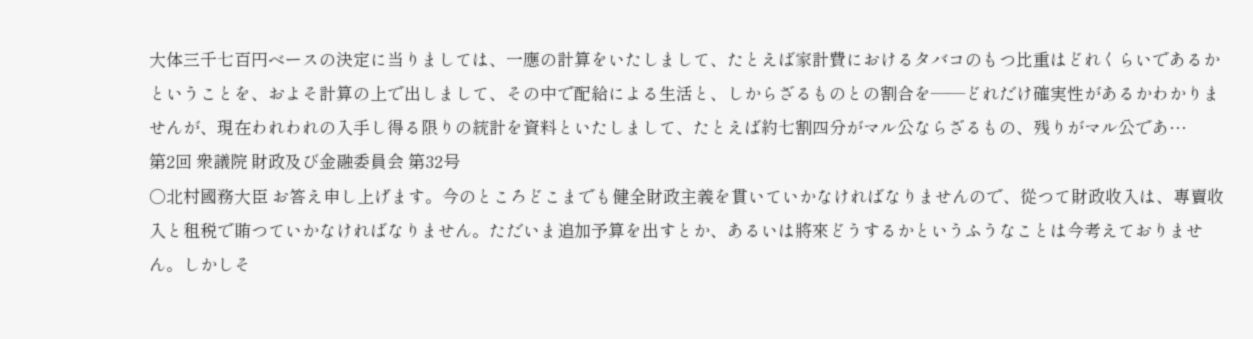大体三千七百円ベースの決定に当りましては、一應の計算をいたしまして、たとえば家計費におけるタバコのもつ比重はどれくらいであるかということを、およそ計算の上で出しまして、その中で配給による生活と、しからざるものとの割合を——どれだけ確実性があるかわかりませんが、現在われわれの入手し得る限りの統計を資料といたしまして、たとえば約七割四分がマル公ならざるもの、残りがマル公であ…
第2回 衆議院 財政及び金融委員会 第32号
○北村國務大臣 お答え申し上げます。今のところどこまでも健全財政主義を貫いていかなければなりませんので、從つて財政收入は、專賣收入と租税で賄つていかなければなりません。ただいま追加予算を出すとか、あるいは將來どうするかというふうなことは今考えておりません。しかしそ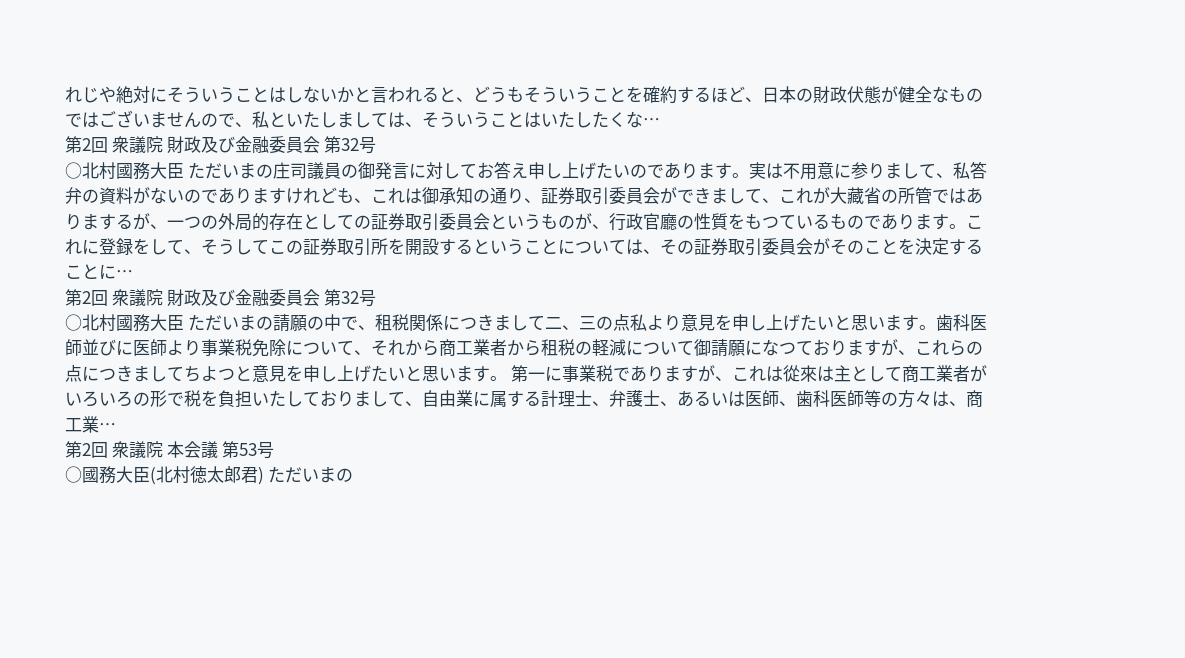れじや絶対にそういうことはしないかと言われると、どうもそういうことを確約するほど、日本の財政伏態が健全なものではございませんので、私といたしましては、そういうことはいたしたくな…
第2回 衆議院 財政及び金融委員会 第32号
○北村國務大臣 ただいまの庄司議員の御発言に対してお答え申し上げたいのであります。実は不用意に参りまして、私答弁の資料がないのでありますけれども、これは御承知の通り、証券取引委員会ができまして、これが大藏省の所管ではありまするが、一つの外局的存在としての証券取引委員会というものが、行政官廳の性質をもつているものであります。これに登録をして、そうしてこの証券取引所を開設するということについては、その証券取引委員会がそのことを決定することに…
第2回 衆議院 財政及び金融委員会 第32号
○北村國務大臣 ただいまの請願の中で、租税関係につきまして二、三の点私より意見を申し上げたいと思います。歯科医師並びに医師より事業税免除について、それから商工業者から租税の軽減について御請願になつておりますが、これらの点につきましてちよつと意見を申し上げたいと思います。 第一に事業税でありますが、これは從來は主として商工業者がいろいろの形で税を負担いたしておりまして、自由業に属する計理士、弁護士、あるいは医師、歯科医師等の方々は、商工業…
第2回 衆議院 本会議 第53号
○國務大臣(北村徳太郎君) ただいまの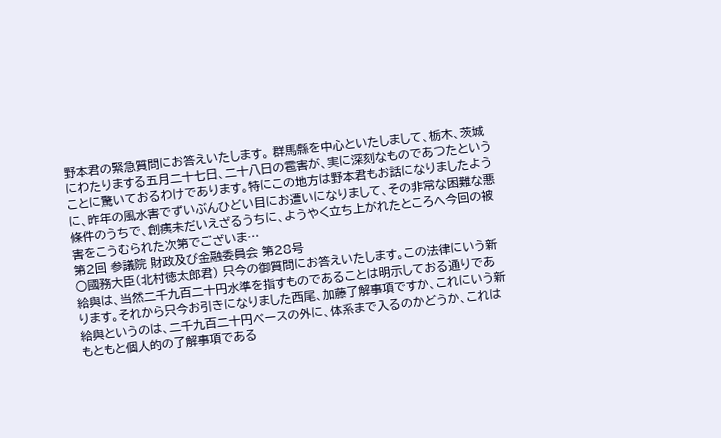野本君の緊急質問にお答えいたします。 群馬縣を中心といたしまして、栃木、茨城にわたりまする五月二十七日、二十八日の雹害が、実に深刻なものであつたということに驚いておるわけであります。特にこの地方は野本君もお話になりましたように、昨年の風水害でずいぶんひどい目にお遭いになりまして、その非常な困難な悪條件のうちで、創痍未だいえざるうちに、ようやく立ち上がれたところへ今回の被害をこうむられた次第でございま…
第2回 参議院 財政及び金融委員会 第28号
○國務大臣(北村徳太郎君) 只今の御質問にお答えいたします。この法律にいう新給與は、当然二千九百二十円水準を指すものであることは明示しておる通りであります。それから只今お引きになりました西尾、加藤了解事項ですか、これにいう新給與というのは、二千九百二十円べースの外に、体系まで入るのかどうか、これはもともと個人的の了解事項である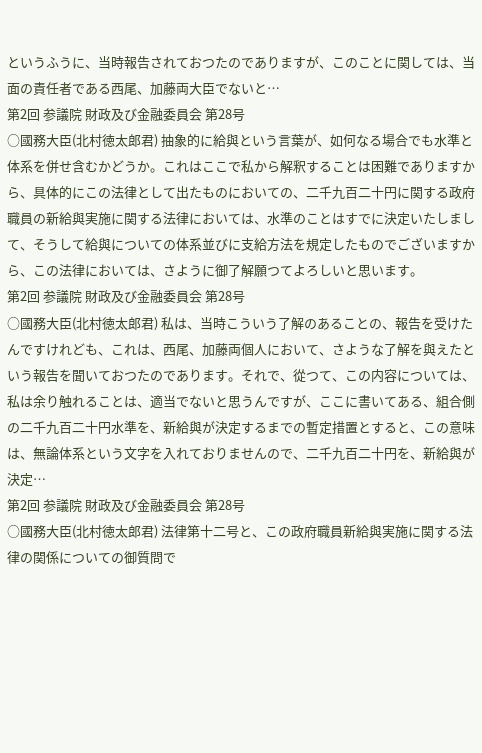というふうに、当時報告されておつたのでありますが、このことに関しては、当面の責任者である西尾、加藤両大臣でないと…
第2回 参議院 財政及び金融委員会 第28号
○國務大臣(北村徳太郎君) 抽象的に給與という言葉が、如何なる場合でも水準と体系を併せ含むかどうか。これはここで私から解釈することは困難でありますから、具体的にこの法律として出たものにおいての、二千九百二十円に関する政府職員の新給與実施に関する法律においては、水準のことはすでに決定いたしまして、そうして給與についての体系並びに支給方法を規定したものでございますから、この法律においては、さように御了解願つてよろしいと思います。
第2回 参議院 財政及び金融委員会 第28号
○國務大臣(北村徳太郎君) 私は、当時こういう了解のあることの、報告を受けたんですけれども、これは、西尾、加藤両個人において、さような了解を與えたという報告を聞いておつたのであります。それで、從つて、この内容については、私は余り触れることは、適当でないと思うんですが、ここに書いてある、組合側の二千九百二十円水準を、新給與が決定するまでの暫定措置とすると、この意味は、無論体系という文字を入れておりませんので、二千九百二十円を、新給與が決定…
第2回 参議院 財政及び金融委員会 第28号
○國務大臣(北村徳太郎君) 法律第十二号と、この政府職員新給與実施に関する法律の関係についての御質問で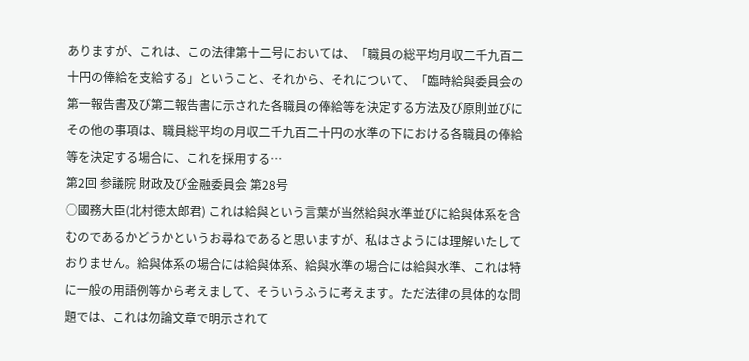ありますが、これは、この法律第十二号においては、「職員の総平均月収二千九百二十円の俸給を支給する」ということ、それから、それについて、「臨時給與委員会の第一報告書及び第二報告書に示された各職員の俸給等を決定する方法及び原則並びにその他の事項は、職員総平均の月収二千九百二十円の水準の下における各職員の俸給等を決定する場合に、これを採用する…
第2回 参議院 財政及び金融委員会 第28号
○國務大臣(北村徳太郎君) これは給與という言葉が当然給與水準並びに給與体系を含むのであるかどうかというお尋ねであると思いますが、私はさようには理解いたしておりません。給與体系の場合には給與体系、給與水準の場合には給與水準、これは特に一般の用語例等から考えまして、そういうふうに考えます。ただ法律の具体的な問題では、これは勿論文章で明示されて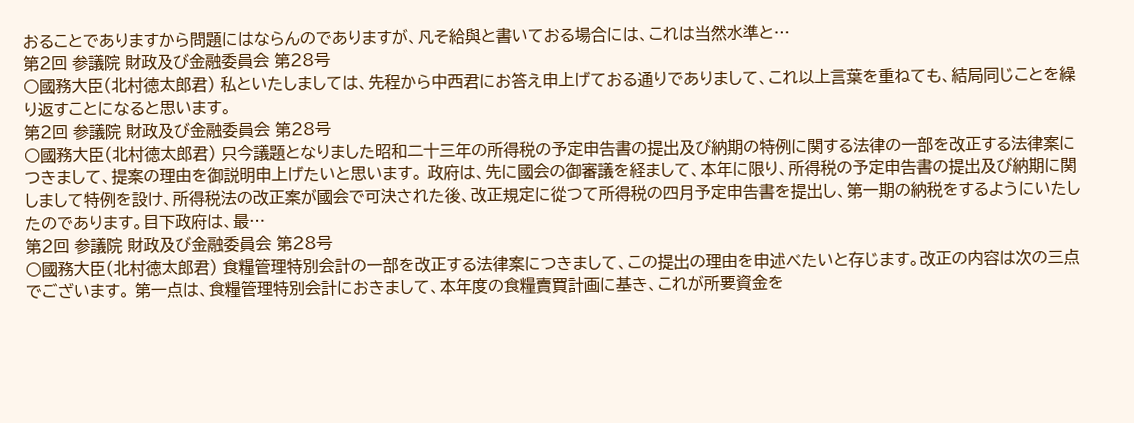おることでありますから問題にはならんのでありますが、凡そ給與と書いておる場合には、これは当然水準と…
第2回 参議院 財政及び金融委員会 第28号
○國務大臣(北村徳太郎君) 私といたしましては、先程から中西君にお答え申上げておる通りでありまして、これ以上言葉を重ねても、結局同じことを繰り返すことになると思います。
第2回 参議院 財政及び金融委員会 第28号
○國務大臣(北村徳太郎君) 只今議題となりました昭和二十三年の所得税の予定申告書の提出及び納期の特例に関する法律の一部を改正する法律案につきまして、提案の理由を御説明申上げたいと思います。 政府は、先に國会の御審議を経まして、本年に限り、所得税の予定申告書の提出及び納期に関しまして特例を設け、所得税法の改正案が國会で可決された後、改正規定に從つて所得税の四月予定申告書を提出し、第一期の納税をするようにいたしたのであります。目下政府は、最…
第2回 参議院 財政及び金融委員会 第28号
○國務大臣(北村徳太郎君) 食糧管理特別会計の一部を改正する法律案につきまして、この提出の理由を申述べたいと存じます。改正の内容は次の三点でございます。 第一点は、食糧管理特別会計におきまして、本年度の食糧賣買計画に基き、これが所要資金を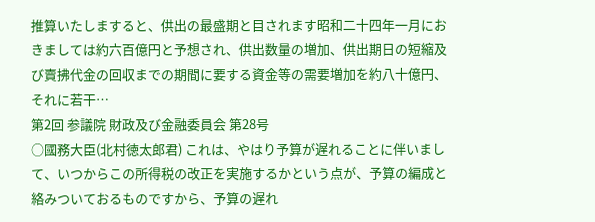推算いたしますると、供出の最盛期と目されます昭和二十四年一月におきましては約六百億円と予想され、供出数量の増加、供出期日の短縮及び賣拂代金の回収までの期間に要する資金等の需要増加を約八十億円、それに若干…
第2回 参議院 財政及び金融委員会 第28号
○國務大臣(北村徳太郎君) これは、やはり予算が遅れることに伴いまして、いつからこの所得税の改正を実施するかという点が、予算の編成と絡みついておるものですから、予算の遅れ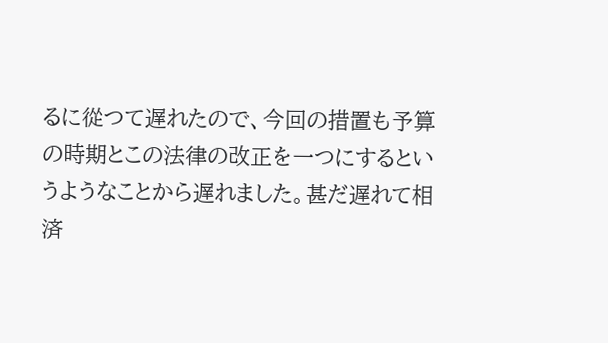るに從つて遅れたので、今回の措置も予算の時期とこの法律の改正を一つにするというようなことから遅れました。甚だ遅れて相済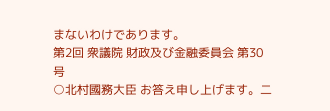まないわけであります。
第2回 衆議院 財政及び金融委員会 第30号
○北村國務大臣 お答え申し上げます。二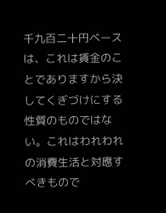千九百二十円ベースは、これは賃金のことでありますから決してくぎづけにする性質のものではない。これはわれわれの消費生活と対應すべきもので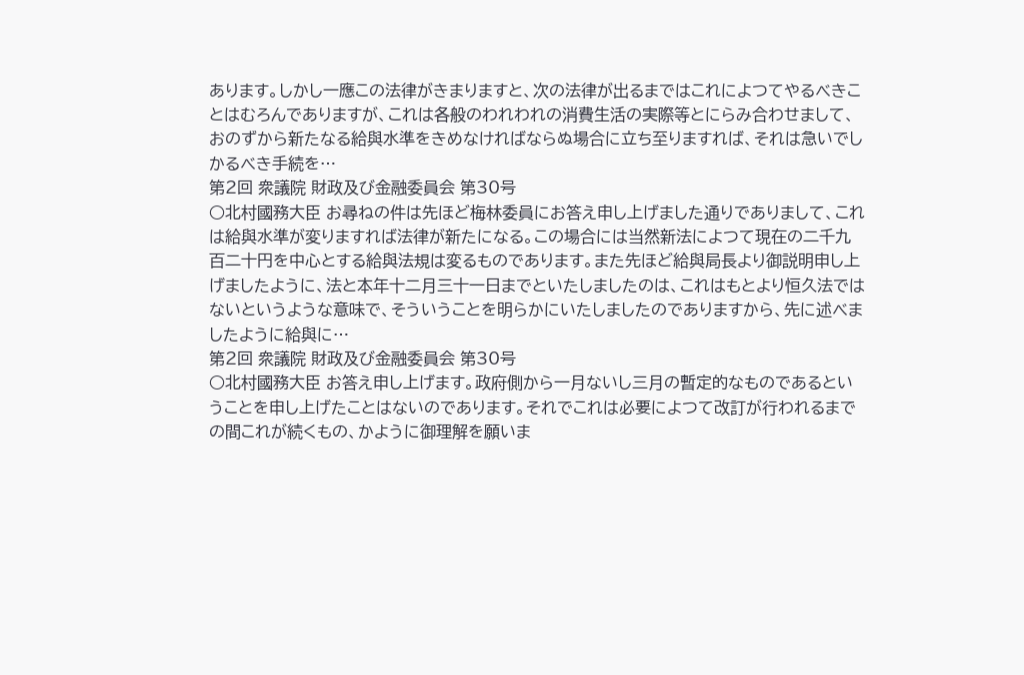あります。しかし一應この法律がきまりますと、次の法律が出るまではこれによつてやるべきことはむろんでありますが、これは各般のわれわれの消費生活の実際等とにらみ合わせまして、おのずから新たなる給與水準をきめなければならぬ場合に立ち至りますれば、それは急いでしかるべき手続を…
第2回 衆議院 財政及び金融委員会 第30号
○北村國務大臣 お尋ねの件は先ほど梅林委員にお答え申し上げました通りでありまして、これは給與水準が変りますれば法律が新たになる。この場合には当然新法によつて現在の二千九百二十円を中心とする給與法規は変るものであります。また先ほど給與局長より御説明申し上げましたように、法と本年十二月三十一日までといたしましたのは、これはもとより恒久法ではないというような意味で、そういうことを明らかにいたしましたのでありますから、先に述べましたように給與に…
第2回 衆議院 財政及び金融委員会 第30号
○北村國務大臣 お答え申し上げます。政府側から一月ないし三月の暫定的なものであるということを申し上げたことはないのであります。それでこれは必要によつて改訂が行われるまでの間これが続くもの、かように御理解を願いま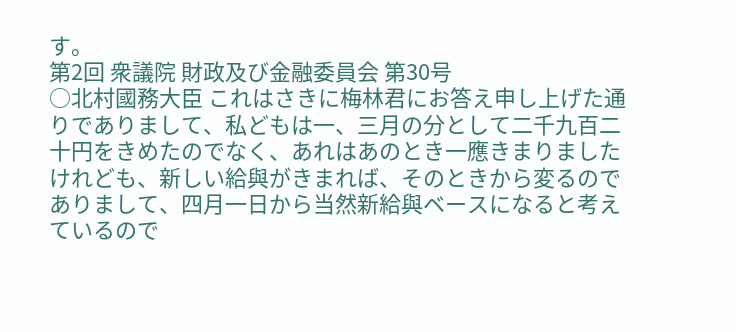す。
第2回 衆議院 財政及び金融委員会 第30号
○北村國務大臣 これはさきに梅林君にお答え申し上げた通りでありまして、私どもは一、三月の分として二千九百二十円をきめたのでなく、あれはあのとき一應きまりましたけれども、新しい給與がきまれば、そのときから変るのでありまして、四月一日から当然新給與ベースになると考えているので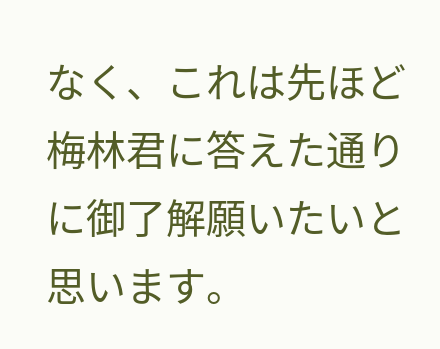なく、これは先ほど梅林君に答えた通りに御了解願いたいと思います。